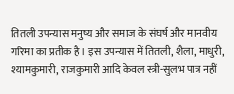तितली उपन्यास मनुष्य और समाज के संघर्ष और मानवीय गरिमा का प्रतीक है। इस उपन्यास में तितली, शैला, माधुरी, श्यामकुमारी, राजकुमारी आदि केवल स्त्री-सुलभ पात्र नहीं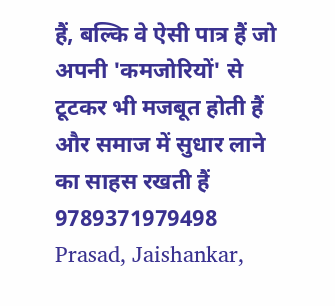हैं, बल्कि वे ऐसी पात्र हैं जो अपनी 'कमजोरियों' से टूटकर भी मजबूत होती हैं और समाज में सुधार लाने का साहस रखती हैं
9789371979498
Prasad, Jaishankar,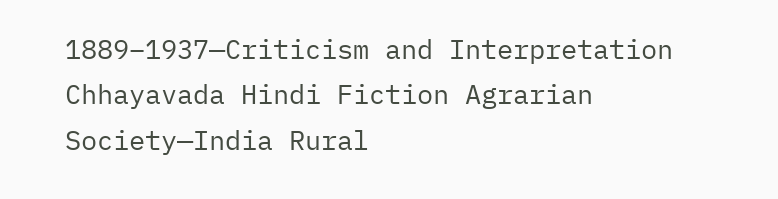1889–1937—Criticism and Interpretation Chhayavada Hindi Fiction Agrarian Society—India Rural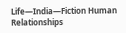Life—India—Fiction Human Relationships